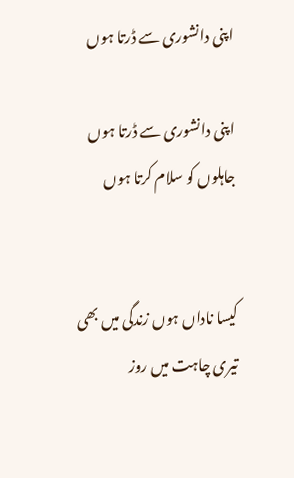اپنی دانشوری سے ڈرتا ہوں

اپنی دانشوری سے ڈرتا ہوں
جاہلوں کو سلام کرتا ہوں


کیسا ناداں ہوں زندگی میں بھی
تیری چاہت میں روز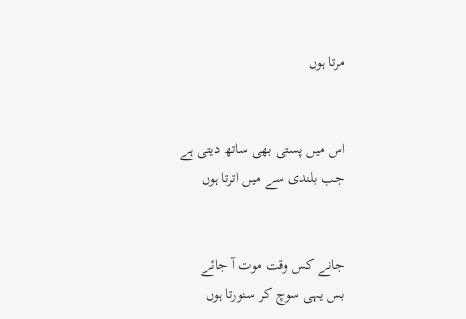مرتا ہوں


اس میں پستی بھی ساتھ دیتی ہے
جب بلندی سے میں اترتا ہوں


جانے کس وقت موت آ جائے
بس یہی سوچ کر سنورتا ہوں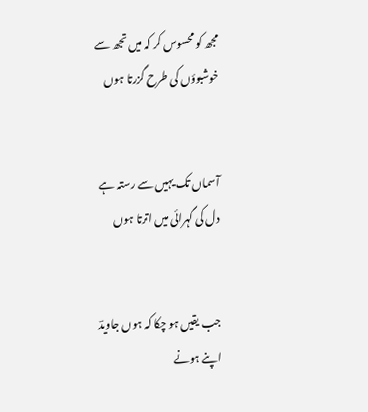مجھ کو محسوس کر کہ میں تجھ سے
خوشبوؤں کی طرح گزرتا ہوں


آسماں تک یہیں سے رستہ ہے
دل کی گہرائی میں اترتا ہوں


جب یقیں ہو چکا کہ ہوں جاویدؔ
اپنے ہونے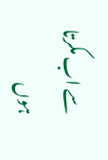سے اب مکرتا ہوں